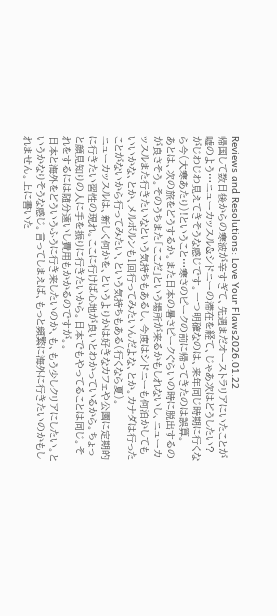Reviews and Resolutions: Love Your Flaws2026.01.22
帰国して数日後からの寒波が辛すぎて、先週まだオーストラリアにいたことが嘘のよう…ニューカッスル&シドニーの滞在を経て、じゃあ次はどうしたい?がじわじわ見えてきそうな感じです。一つ明確なのは、来年同じ時期に行くなら今(大寒あたり)!ということ…寒さのピークの前に帰ってきたのは誤算。
あとは、次の旅をどうするか。また日本の暑さピークぐらいの時に脱出するのが良さそう。そのうちまた「ここだ」という場所が来るかもしれないし、ニューカッスルまた行きたいなという気持ちもあるし、今度はシドニーも何泊かしてもいいかな、とか、メルボルンも1回行ってみたいんだよな、とか。カナダは行ったことがないから行ってみたい、という気持ちもある(行くなら夏)。
ニューカッスルは、新しく何かを、というよりかは好きなカフェや公園に定期的に行きたい習性の現れ。ここに行けば心地が良いとわかっているから。ちょっと顔見知りの人に手を振りに行きたいから。日本でもやってることは同じ。それをするには随分遠いし費用もかかるのですが。。
日本と海外をどういうふうに行き来したいのか、も、もう少しクリアにしたい。というかなりそうな感じ。言ってしまえば、もっと頻繁に海外に行きたいのかもしれません。上に書いた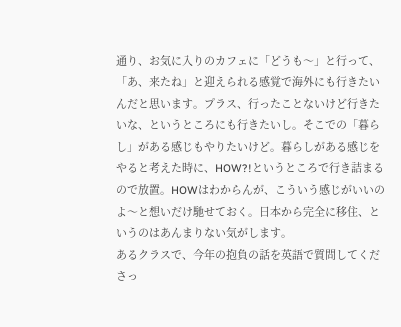通り、お気に入りのカフェに「どうも〜」と行って、「あ、来たね」と迎えられる感覚で海外にも行きたいんだと思います。プラス、行ったことないけど行きたいな、というところにも行きたいし。そこでの「暮らし」がある感じもやりたいけど。暮らしがある感じをやると考えた時に、HOW?!というところで行き詰まるので放置。HOWはわからんが、こういう感じがいいのよ〜と想いだけ馳せておく。日本から完全に移住、というのはあんまりない気がします。
あるクラスで、今年の抱負の話を英語で質問してくださっ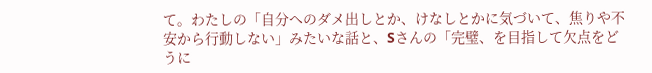て。わたしの「自分へのダメ出しとか、けなしとかに気づいて、焦りや不安から行動しない」みたいな話と、Sさんの「完璧、を目指して欠点をどうに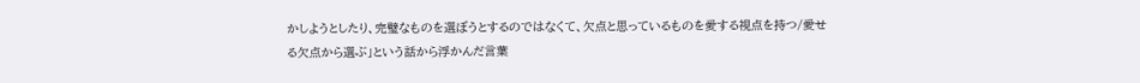かしようとしたり、完璧なものを選ぼうとするのではなくて、欠点と思っているものを愛する視点を持つ/愛せる欠点から選ぶ」という話から浮かんだ言葉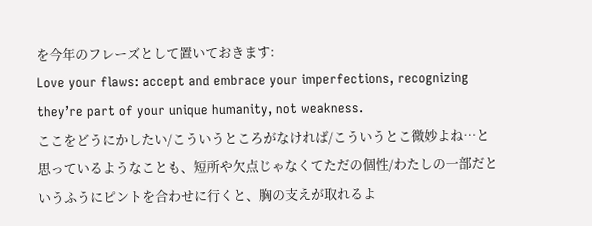を今年のフレーズとして置いておきます:
Love your flaws: accept and embrace your imperfections, recognizing they’re part of your unique humanity, not weakness.
ここをどうにかしたい/こういうところがなければ/こういうとこ微妙よね…と思っているようなことも、短所や欠点じゃなくてただの個性/わたしの一部だというふうにピントを合わせに行くと、胸の支えが取れるよ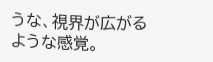うな、視界が広がるような感覚。